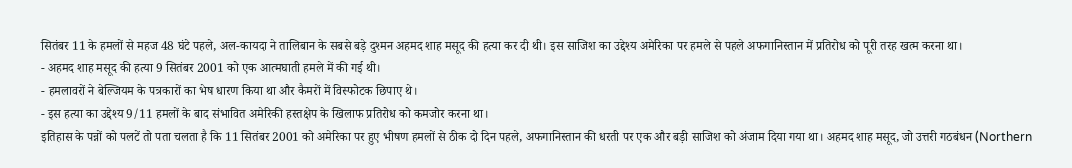सितंबर 11 के हमलों से महज 48 घंटे पहले, अल-कायदा ने तालिबान के सबसे बड़े दुश्मन अहमद शाह मसूद की हत्या कर दी थी। इस साजिश का उद्देश्य अमेरिका पर हमले से पहले अफगानिस्तान में प्रतिरोध को पूरी तरह खत्म करना था।
- अहमद शाह मसूद की हत्या 9 सितंबर 2001 को एक आत्मघाती हमले में की गई थी।
- हमलावरों ने बेल्जियम के पत्रकारों का भेष धारण किया था और कैमरों में विस्फोटक छिपाए थे।
- इस हत्या का उद्देश्य 9/11 हमलों के बाद संभावित अमेरिकी हस्तक्षेप के खिलाफ प्रतिरोध को कमजोर करना था।
इतिहास के पन्नों को पलटें तो पता चलता है कि 11 सितंबर 2001 को अमेरिका पर हुए भीषण हमलों से ठीक दो दिन पहले, अफगानिस्तान की धरती पर एक और बड़ी साजिश को अंजाम दिया गया था। अहमद शाह मसूद, जो उत्तरी गठबंधन (Northern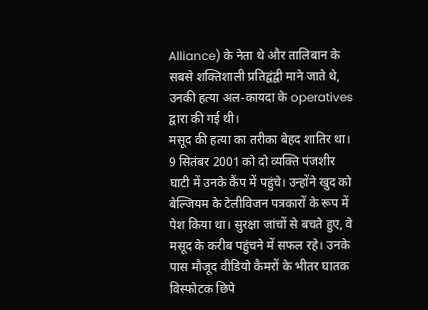Alliance) के नेता थे और तालिबान के सबसे शक्तिशाली प्रतिद्वंद्वी माने जाते थे, उनकी हत्या अल-कायदा के operatives द्वारा की गई थी।
मसूद की हत्या का तरीका बेहद शातिर था। 9 सितंबर 2001 को दो व्यक्ति पंजशीर घाटी में उनके कैंप में पहुंचे। उन्होंने खुद को बेल्जियम के टेलीविजन पत्रकारों के रूप में पेश किया था। सुरक्षा जांचों से बचते हुए, वे मसूद के करीब पहुंचने में सफल रहे। उनके पास मौजूद वीडियो कैमरों के भीतर घातक विस्फोटक छिपे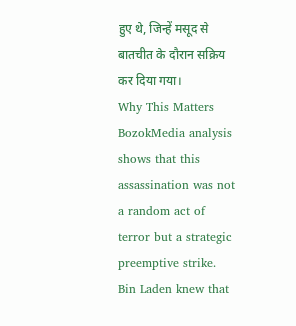हुए थे, जिन्हें मसूद से बातचीत के दौरान सक्रिय कर दिया गया।
Why This Matters
BozokMedia analysis shows that this assassination was not a random act of terror but a strategic preemptive strike. Bin Laden knew that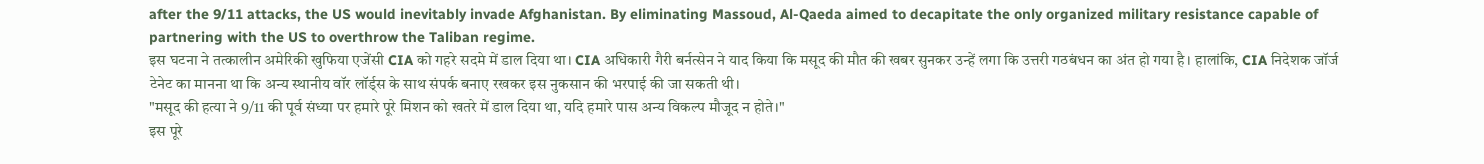after the 9/11 attacks, the US would inevitably invade Afghanistan. By eliminating Massoud, Al-Qaeda aimed to decapitate the only organized military resistance capable of partnering with the US to overthrow the Taliban regime.
इस घटना ने तत्कालीन अमेरिकी खुफिया एजेंसी CIA को गहरे सदमे में डाल दिया था। CIA अधिकारी गैरी बर्नत्सेन ने याद किया कि मसूद की मौत की खबर सुनकर उन्हें लगा कि उत्तरी गठबंधन का अंत हो गया है। हालांकि, CIA निदेशक जॉर्ज टेनेट का मानना था कि अन्य स्थानीय वॉर लॉर्ड्स के साथ संपर्क बनाए रखकर इस नुकसान की भरपाई की जा सकती थी।
"मसूद की हत्या ने 9/11 की पूर्व संध्या पर हमारे पूरे मिशन को खतरे में डाल दिया था, यदि हमारे पास अन्य विकल्प मौजूद न होते।"
इस पूरे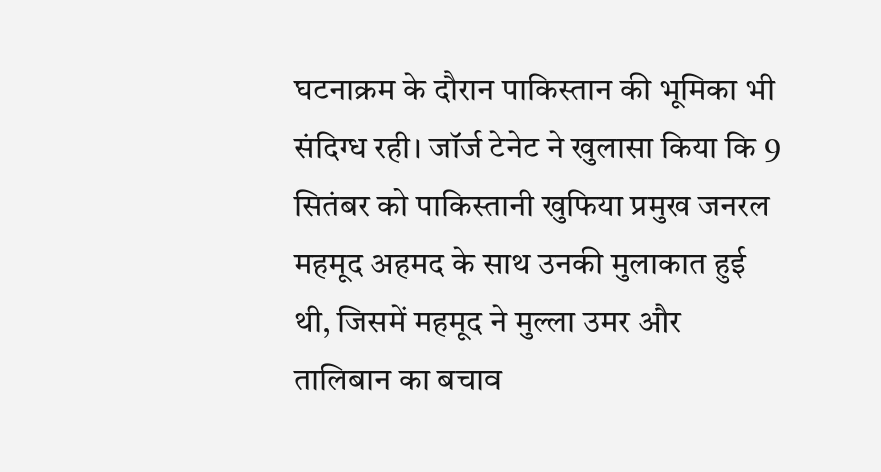घटनाक्रम के दौरान पाकिस्तान की भूमिका भी संदिग्ध रही। जॉर्ज टेनेट ने खुलासा किया कि 9 सितंबर को पाकिस्तानी खुफिया प्रमुख जनरल महमूद अहमद के साथ उनकी मुलाकात हुई थी, जिसमें महमूद ने मुल्ला उमर और तालिबान का बचाव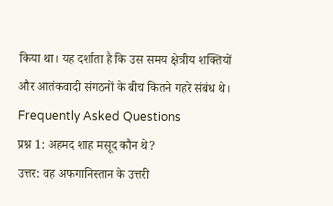किया था। यह दर्शाता है कि उस समय क्षेत्रीय शक्तियों और आतंकवादी संगठनों के बीच कितने गहरे संबंध थे।
Frequently Asked Questions
प्रश्न 1: अहमद शाह मसूद कौन थे?
उत्तर: वह अफगानिस्तान के उत्तरी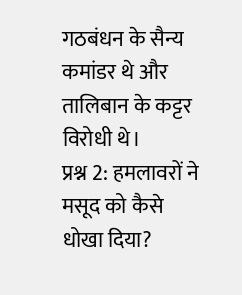गठबंधन के सैन्य कमांडर थे और तालिबान के कट्टर विरोधी थे।
प्रश्न 2: हमलावरों ने मसूद को कैसे धोखा दिया?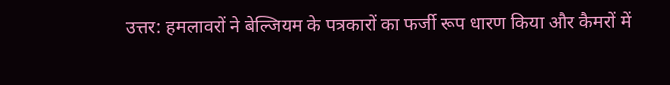उत्तर: हमलावरों ने बेल्जियम के पत्रकारों का फर्जी रूप धारण किया और कैमरों में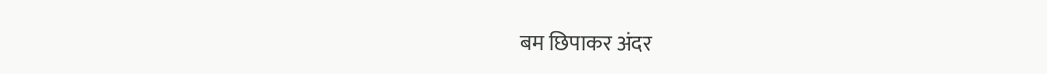बम छिपाकर अंदर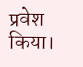प्रवेश किया।